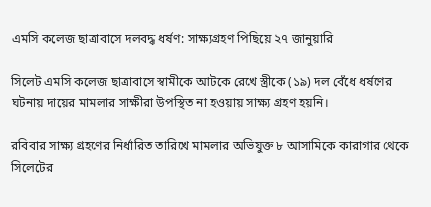এমসি কলেজ ছাত্রাবাসে দলবদ্ধ ধর্ষণ: সাক্ষ্যগ্রহণ পিছিয়ে ২৭ জানুয়ারি

সিলেট এমসি কলেজ ছাত্রাবাসে স্বামীকে আটকে রেখে স্ত্রীকে (১৯) দল বেঁধে ধর্ষণের ঘটনায় দায়ের মামলার সাক্ষীরা উপস্থিত না হওয়ায় সাক্ষ্য গ্রহণ হয়নি।

রবিবার সাক্ষ্য গ্রহণের নির্ধারিত তারিখে মামলার অভিযুক্ত ৮ আসামিকে কারাগার থেকে সিলেটের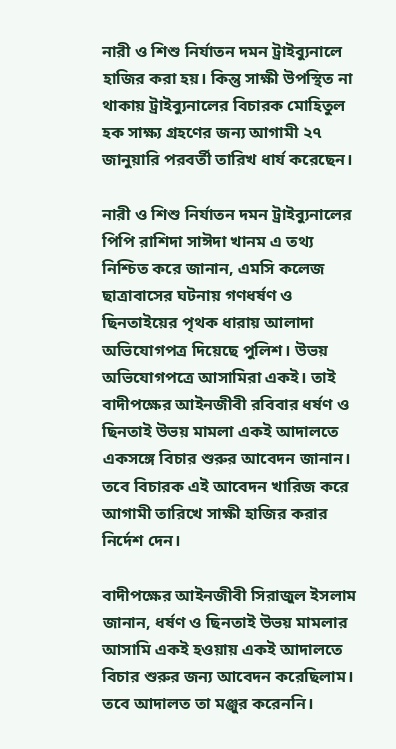নারী ও শিশু নির্যাতন দমন ট্রাইব্যুনালে হাজির করা হয়। কিন্তু সাক্ষী উপস্থিত না থাকায় ট্রাইব্যুনালের বিচারক মোহিতুল হক সাক্ষ্য গ্রহণের জন্য আগামী ২৭ জানুয়ারি পরবর্তী তারিখ ধার্য করেছেন।

নারী ও শিশু নির্যাতন দমন ট্রাইব্যুনালের পিপি রাশিদা সাঈদা খানম এ তথ্য নিশ্চিত করে জানান, এমসি কলেজ ছাত্রাবাসের ঘটনায় গণধর্ষণ ও ছিনতাইয়ের পৃথক ধারায় আলাদা অভিযোগপত্র দিয়েছে পুলিশ। উভয় অভিযোগপত্রে আসামিরা একই। তাই বাদীপক্ষের আইনজীবী রবিবার ধর্ষণ ও ছিনতাই উভয় মামলা একই আদালতে একসঙ্গে বিচার শুরুর আবেদন জানান। তবে বিচারক এই আবেদন খারিজ করে আগামী তারিখে সাক্ষী হাজির করার নির্দেশ দেন।

বাদীপক্ষের আইনজীবী সিরাজুল ইসলাম জানান, ধর্ষণ ও ছিনতাই উভয় মামলার আসামি একই হওয়ায় একই আদালতে বিচার শুরুর জন্য আবেদন করেছিলাম। তবে আদালত তা মঞ্জুর করেননি।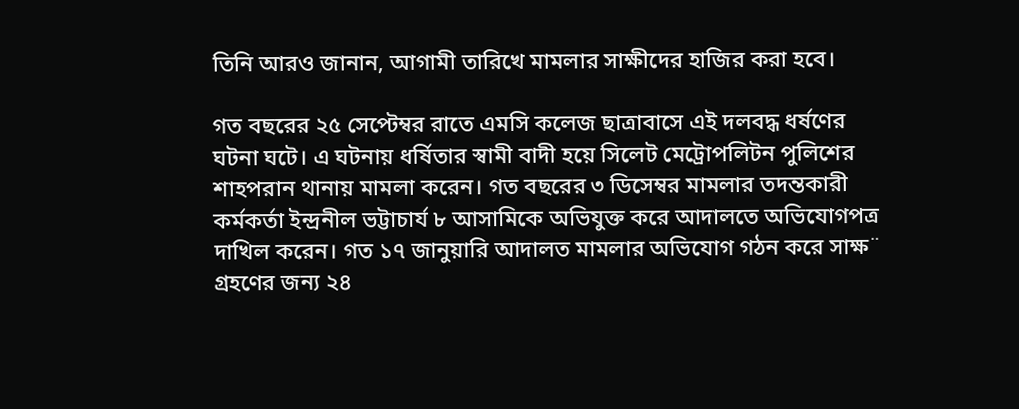তিনি আরও জানান, আগামী তারিখে মামলার সাক্ষীদের হাজির করা হবে।

গত বছরের ২৫ সেপ্টেম্বর রাতে এমসি কলেজ ছাত্রাবাসে এই দলবদ্ধ ধর্ষণের ঘটনা ঘটে। এ ঘটনায় ধর্ষিতার স্বামী বাদী হয়ে সিলেট মেট্রোপলিটন পুলিশের শাহপরান থানায় মামলা করেন। গত বছরের ৩ ডিসেম্বর মামলার তদন্তকারী কর্মকর্তা ইন্দ্রনীল ভট্টাচার্য ৮ আসামিকে অভিযুক্ত করে আদালতে অভিযোগপত্র দাখিল করেন। গত ১৭ জানুয়ারি আদালত মামলার অভিযোগ গঠন করে সাক্ষ¨ গ্রহণের জন্য ২৪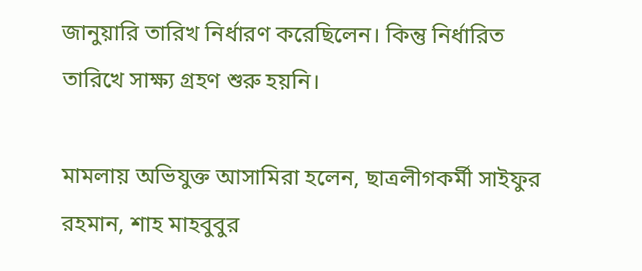জানুয়ারি তারিখ নির্ধারণ করেছিলেন। কিন্তু নির্ধারিত তারিখে সাক্ষ্য গ্রহণ শুরু হয়নি।

মামলায় অভিযুক্ত আসামিরা হলেন, ছাত্রলীগকর্মী সাইফুর রহমান, শাহ মাহবুবুর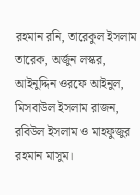রহমান রনি, তারেকুল ইসলাম তারেক, অর্জুন লস্কর, আইনুদ্দিন ওরফে আইনুল, মিসবাউল ইসলাম রাজন, রবিউল ইসলাম ও মাহফুজুর রহমান মাসুম।